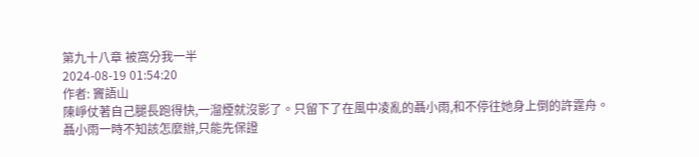第九十八章 被窩分我一半
2024-08-19 01:54:20
作者: 竇語山
陳崢仗著自己腿長跑得快,一溜煙就沒影了。只留下了在風中凌亂的聶小雨,和不停往她身上倒的許霆舟。
聶小雨一時不知該怎麼辦,只能先保證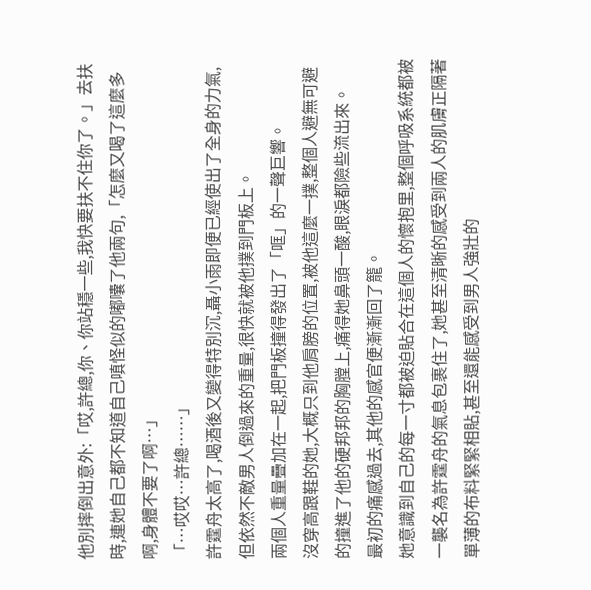他別摔倒出意外:「哎,許總,你、你站穩一些,我快要扶不住你了。」去扶時,連她自己都不知道自己嗔怪似的嘟囔了他兩句,「怎麼又喝了這麼多啊,身體不要了啊…」
「…哎哎…許總……」
許霆舟太高了,喝酒後又變得特別沉,聶小雨即便已經使出了全身的力氣,但依然不敵男人倒過來的重量,很快就被他撲到門板上。
兩個人重量疊加在一起,把門板撞得發出了「哐」的一聲巨響。
沒穿高跟鞋的她,大概只到他肩膀的位置,被他這麼一撲,整個人避無可避的撞進了他的硬邦邦的胸膛上,痛得她鼻頭一酸,眼淚都險些流出來。
最初的痛感過去,其他的感官便漸漸回了籠。
她意識到自己的每一寸都被迫貼合在這個人的懷抱里,整個呼吸系統都被一襲名為許霆舟的氣息包裹住了,她甚至清晰的感受到兩人的肌膚正隔著單薄的布料緊緊相貼,甚至還能感受到男人強壯的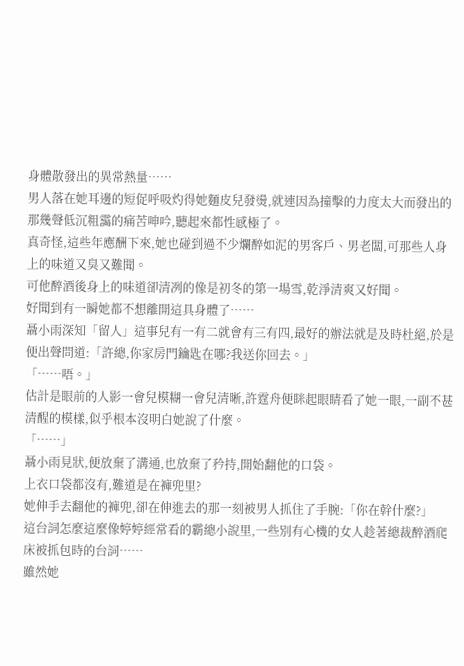身體散發出的異常熱量……
男人落在她耳邊的短促呼吸灼得她麵皮兒發燙,就連因為撞擊的力度太大而發出的那幾聲低沉粗靄的痛苦呻吟,聽起來都性感極了。
真奇怪,這些年應酬下來,她也碰到過不少爛醉如泥的男客戶、男老闆,可那些人身上的味道又臭又難聞。
可他醉酒後身上的味道卻清冽的像是初冬的第一場雪,乾淨清爽又好聞。
好聞到有一瞬她都不想離開這具身體了……
聶小雨深知「留人」這事兒有一有二就會有三有四,最好的辦法就是及時杜絕,於是便出聲問道:「許總,你家房門鑰匙在哪?我送你回去。」
「……唔。」
估計是眼前的人影一會兒模糊一會兒清晰,許霆舟便眯起眼睛看了她一眼,一副不甚清醒的模樣,似乎根本沒明白她說了什麼。
「……」
聶小雨見狀,便放棄了溝通,也放棄了矜持,開始翻他的口袋。
上衣口袋都沒有,難道是在褲兜里?
她伸手去翻他的褲兜,卻在伸進去的那一刻被男人抓住了手腕:「你在幹什麼?」
這台詞怎麼這麼像婷婷經常看的霸總小說里,一些別有心機的女人趁著總裁醉酒爬床被抓包時的台詞……
雖然她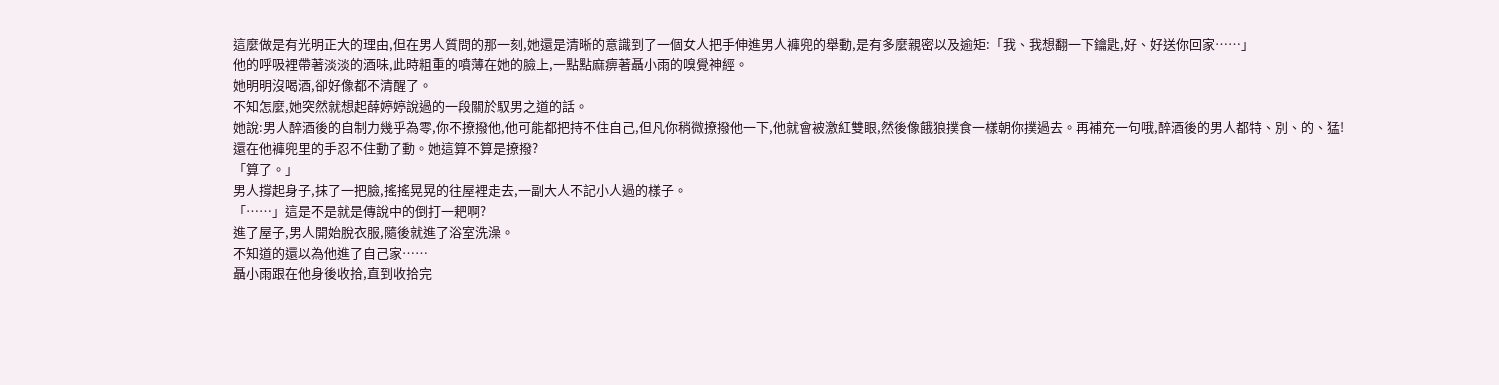這麼做是有光明正大的理由,但在男人質問的那一刻,她還是清晰的意識到了一個女人把手伸進男人褲兜的舉動,是有多麼親密以及逾矩:「我、我想翻一下鑰匙,好、好送你回家……」
他的呼吸裡帶著淡淡的酒味,此時粗重的噴薄在她的臉上,一點點麻痹著聶小雨的嗅覺神經。
她明明沒喝酒,卻好像都不清醒了。
不知怎麼,她突然就想起薛婷婷說過的一段關於馭男之道的話。
她說:男人醉酒後的自制力幾乎為零,你不撩撥他,他可能都把持不住自己,但凡你稍微撩撥他一下,他就會被激紅雙眼,然後像餓狼撲食一樣朝你撲過去。再補充一句哦,醉酒後的男人都特、別、的、猛!
還在他褲兜里的手忍不住動了動。她這算不算是撩撥?
「算了。」
男人撐起身子,抹了一把臉,搖搖晃晃的往屋裡走去,一副大人不記小人過的樣子。
「……」這是不是就是傳說中的倒打一耙啊?
進了屋子,男人開始脫衣服,隨後就進了浴室洗澡。
不知道的還以為他進了自己家……
聶小雨跟在他身後收拾,直到收拾完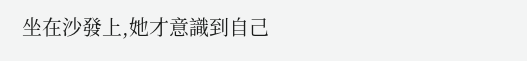坐在沙發上,她才意識到自己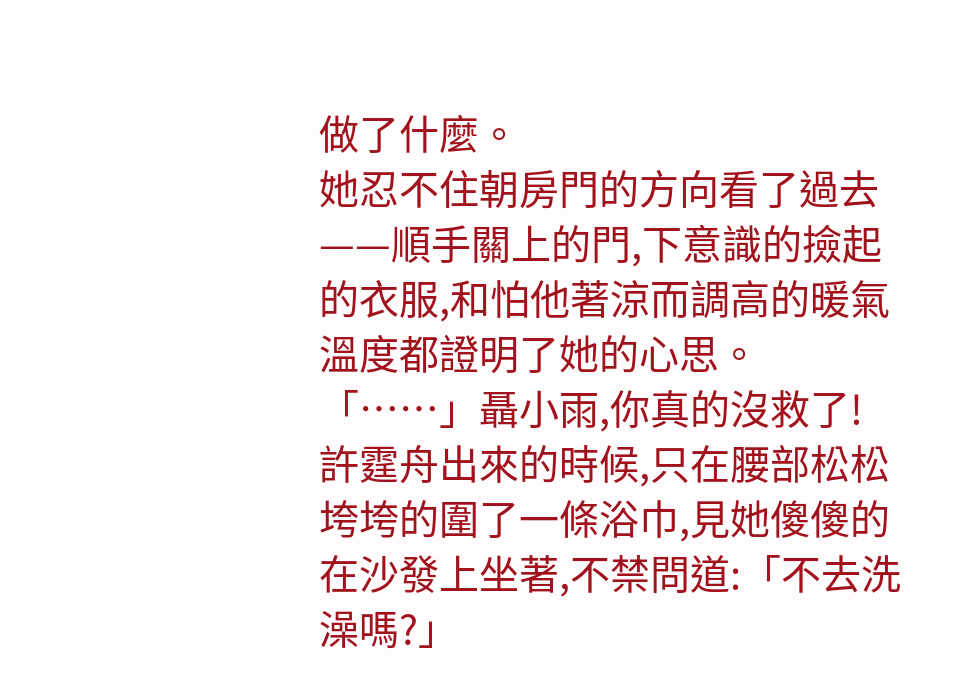做了什麼。
她忍不住朝房門的方向看了過去——順手關上的門,下意識的撿起的衣服,和怕他著涼而調高的暖氣溫度都證明了她的心思。
「……」聶小雨,你真的沒救了!
許霆舟出來的時候,只在腰部松松垮垮的圍了一條浴巾,見她傻傻的在沙發上坐著,不禁問道:「不去洗澡嗎?」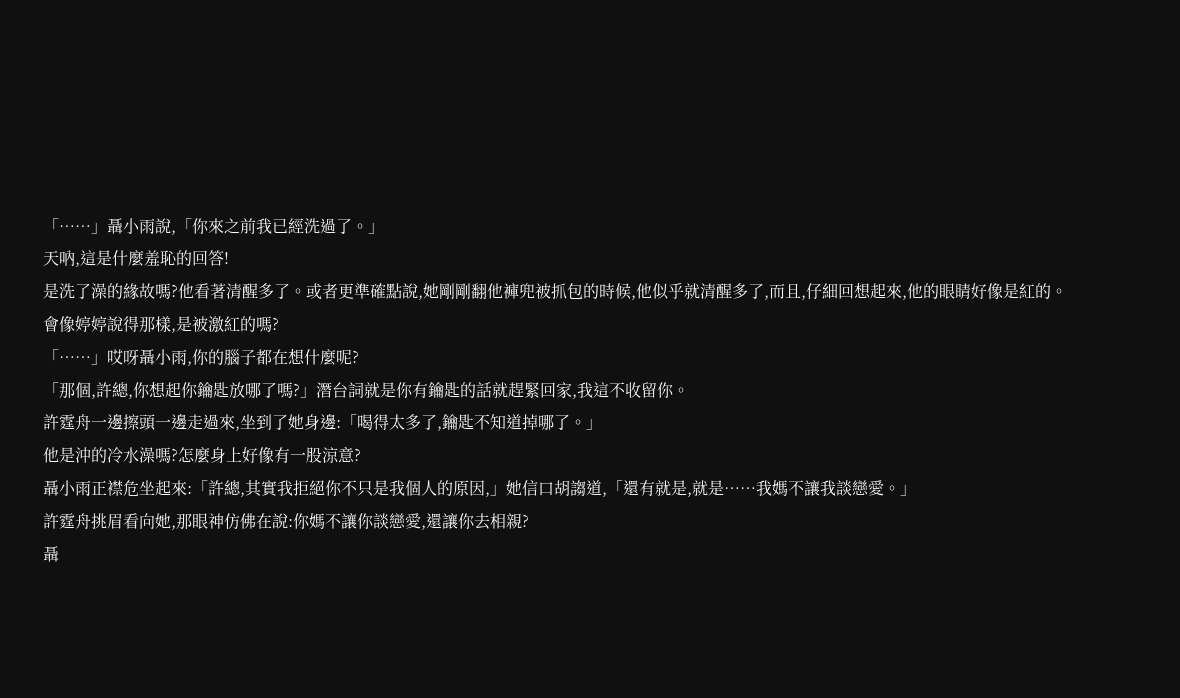「……」聶小雨說,「你來之前我已經洗過了。」
天吶,這是什麼羞恥的回答!
是洗了澡的緣故嗎?他看著清醒多了。或者更準確點說,她剛剛翻他褲兜被抓包的時候,他似乎就清醒多了,而且,仔細回想起來,他的眼睛好像是紅的。
會像婷婷說得那樣,是被激紅的嗎?
「……」哎呀聶小雨,你的腦子都在想什麼呢?
「那個,許總,你想起你鑰匙放哪了嗎?」潛台詞就是你有鑰匙的話就趕緊回家,我這不收留你。
許霆舟一邊擦頭一邊走過來,坐到了她身邊:「喝得太多了,鑰匙不知道掉哪了。」
他是沖的冷水澡嗎?怎麼身上好像有一股涼意?
聶小雨正襟危坐起來:「許總,其實我拒絕你不只是我個人的原因,」她信口胡謅道,「還有就是,就是……我媽不讓我談戀愛。」
許霆舟挑眉看向她,那眼神仿佛在說:你媽不讓你談戀愛,還讓你去相親?
聶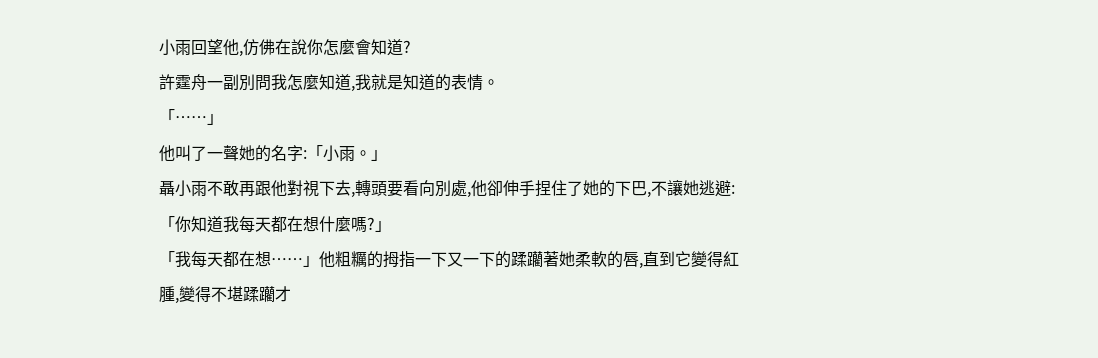小雨回望他,仿佛在說你怎麼會知道?
許霆舟一副別問我怎麼知道,我就是知道的表情。
「……」
他叫了一聲她的名字:「小雨。」
聶小雨不敢再跟他對視下去,轉頭要看向別處,他卻伸手捏住了她的下巴,不讓她逃避:「你知道我每天都在想什麼嗎?」
「我每天都在想……」他粗糲的拇指一下又一下的蹂躪著她柔軟的唇,直到它變得紅腫,變得不堪蹂躪才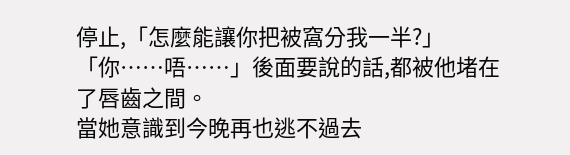停止,「怎麼能讓你把被窩分我一半?」
「你……唔……」後面要說的話,都被他堵在了唇齒之間。
當她意識到今晚再也逃不過去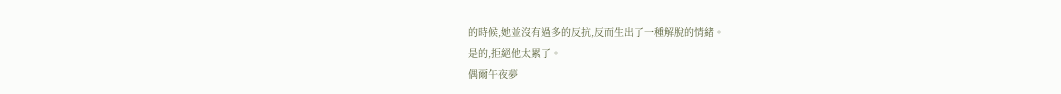的時候,她並沒有過多的反抗,反而生出了一種解脫的情緒。
是的,拒絕他太累了。
偶爾午夜夢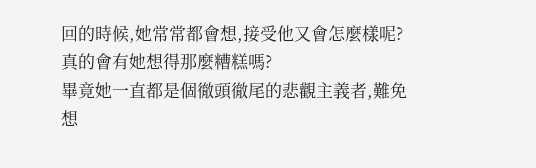回的時候,她常常都會想,接受他又會怎麼樣呢?真的會有她想得那麼糟糕嗎?
畢竟她一直都是個徹頭徹尾的悲觀主義者,難免想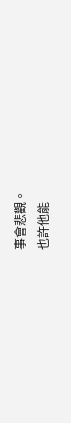事會悲觀。
也許他能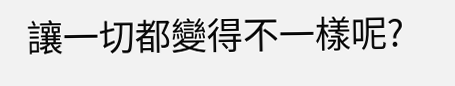讓一切都變得不一樣呢?